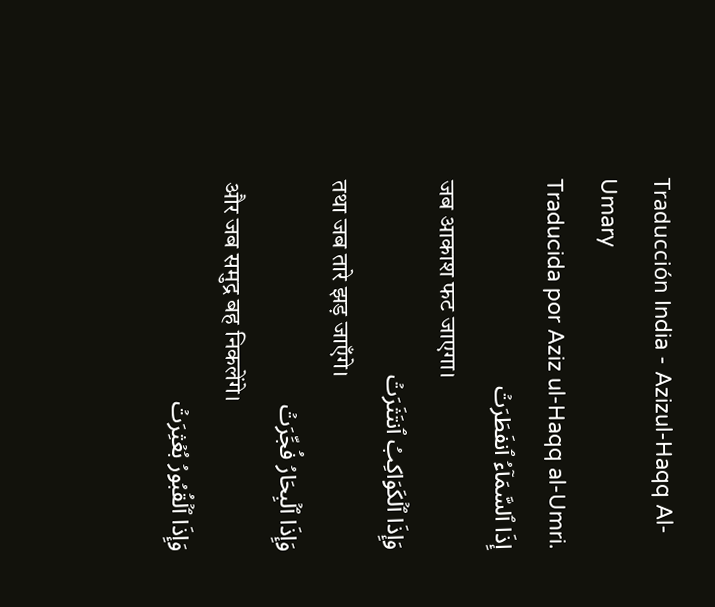Traducción India - Azizul-Haqq Al-Umary
Traducida por Aziz ul-Haqq al-Umri.
إِذَا ٱلسَّمَآءُ ٱنفَطَرَتۡ
जब आकाश फट जाएगा।
وَإِذَا ٱلۡكَوَاكِبُ ٱنتَثَرَتۡ
तथा जब तारे झड़ जाएँगे।
وَإِذَا ٱلۡبِحَارُ فُجِّرَتۡ
और जब समुद्र बह निकलेंगे।
وَإِذَا ٱلۡقُبُورُ بُعۡثِرَتۡ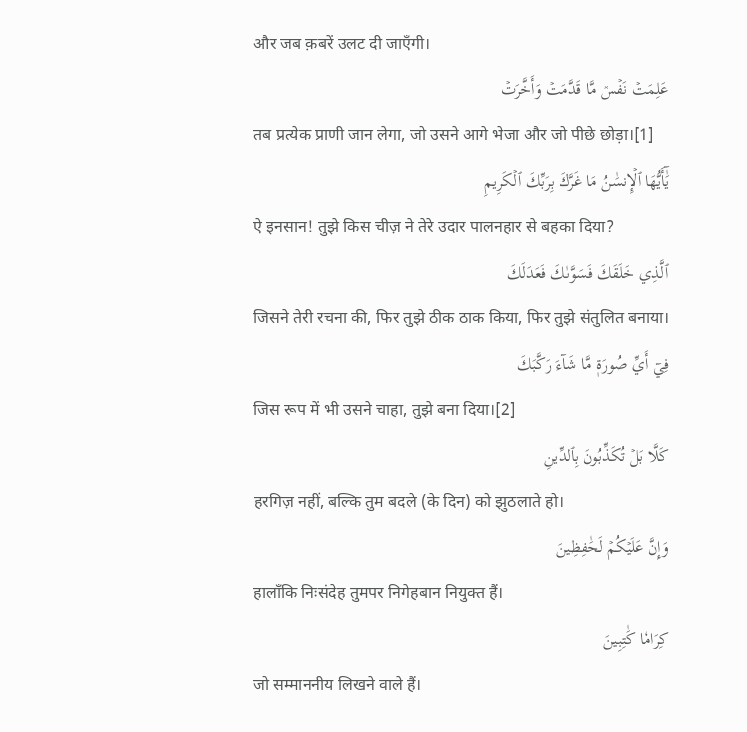और जब क़बरें उलट दी जाएँगी।
عَلِمَتۡ نَفۡسٞ مَّا قَدَّمَتۡ وَأَخَّرَتۡ
तब प्रत्येक प्राणी जान लेगा, जो उसने आगे भेजा और जो पीछे छोड़ा।[1]
يَٰٓأَيُّهَا ٱلۡإِنسَٰنُ مَا غَرَّكَ بِرَبِّكَ ٱلۡكَرِيمِ
ऐ इनसान! तुझे किस चीज़ ने तेरे उदार पालनहार से बहका दिया?
ٱلَّذِي خَلَقَكَ فَسَوَّىٰكَ فَعَدَلَكَ
जिसने तेरी रचना की, फिर तुझे ठीक ठाक किया, फिर तुझे संतुलित बनाया।
فِيٓ أَيِّ صُورَةٖ مَّا شَآءَ رَكَّبَكَ
जिस रूप में भी उसने चाहा, तुझे बना दिया।[2]
كَلَّا بَلۡ تُكَذِّبُونَ بِٱلدِّينِ
हरगिज़ नहीं, बल्कि तुम बदले (के दिन) को झुठलाते हो।
وَإِنَّ عَلَيۡكُمۡ لَحَٰفِظِينَ
हालाँकि निःसंदेह तुमपर निगेहबान नियुक्त हैं।
كِرَامٗا كَٰتِبِينَ
जो सम्माननीय लिखने वाले हैं।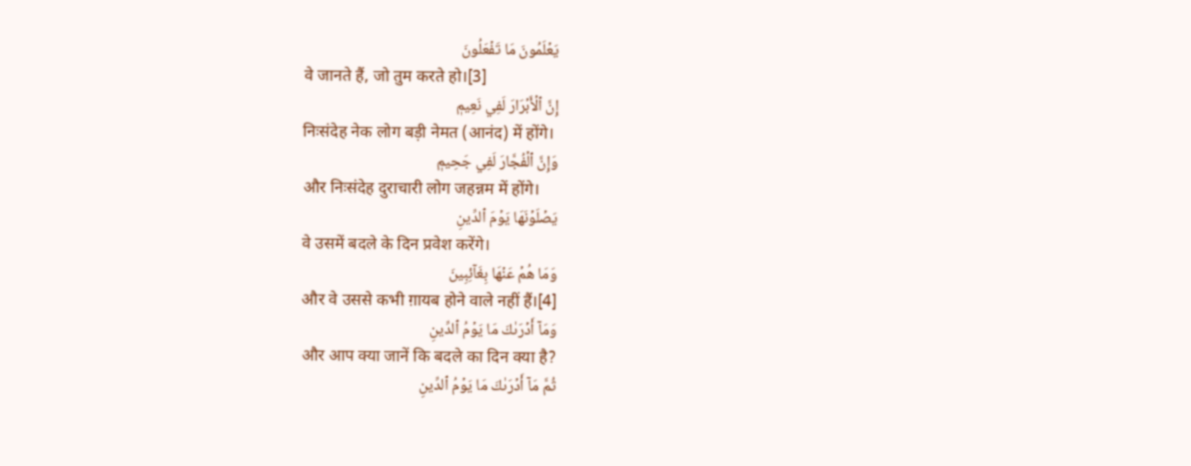يَعۡلَمُونَ مَا تَفۡعَلُونَ
वे जानते हैं, जो तुम करते हो।[3]
إِنَّ ٱلۡأَبۡرَارَ لَفِي نَعِيمٖ
निःसंदेह नेक लोग बड़ी नेमत (आनंद) में होंगे।
وَإِنَّ ٱلۡفُجَّارَ لَفِي جَحِيمٖ
और निःसंदेह दुराचारी लोग जहन्नम में होंगे।
يَصۡلَوۡنَهَا يَوۡمَ ٱلدِّينِ
वे उसमें बदले के दिन प्रवेश करेंगे।
وَمَا هُمۡ عَنۡهَا بِغَآئِبِينَ
और वे उससे कभी ग़ायब होने वाले नहीं हैं।[4]
وَمَآ أَدۡرَىٰكَ مَا يَوۡمُ ٱلدِّينِ
और आप क्या जानें कि बदले का दिन क्या है?
ثُمَّ مَآ أَدۡرَىٰكَ مَا يَوۡمُ ٱلدِّينِ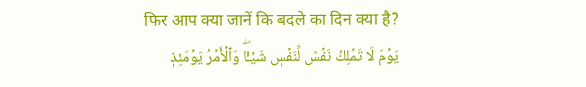फिर आप क्या जानें कि बदले का दिन क्या है?
يَوۡمَ لَا تَمۡلِكُ نَفۡسٞ لِّنَفۡسٖ شَيۡـٔٗاۖ وَٱلۡأَمۡرُ يَوۡمَئِذٖ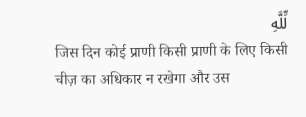لِّلَّهِ
जिस दिन कोई प्राणी किसी प्राणी के लिए किसी चीज़ का अधिकार न रखेगा और उस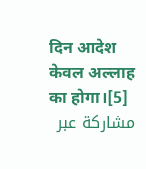दिन आदेश केवल अल्लाह का होगा।[5]
مشاركة عبر